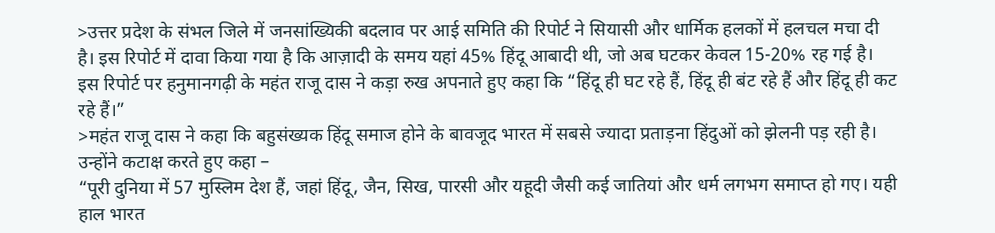>उत्तर प्रदेश के संभल जिले में जनसांख्यिकी बदलाव पर आई समिति की रिपोर्ट ने सियासी और धार्मिक हलकों में हलचल मचा दी है। इस रिपोर्ट में दावा किया गया है कि आज़ादी के समय यहां 45% हिंदू आबादी थी, जो अब घटकर केवल 15-20% रह गई है। इस रिपोर्ट पर हनुमानगढ़ी के महंत राजू दास ने कड़ा रुख अपनाते हुए कहा कि “हिंदू ही घट रहे हैं, हिंदू ही बंट रहे हैं और हिंदू ही कट रहे हैं।”
>महंत राजू दास ने कहा कि बहुसंख्यक हिंदू समाज होने के बावजूद भारत में सबसे ज्यादा प्रताड़ना हिंदुओं को झेलनी पड़ रही है। उन्होंने कटाक्ष करते हुए कहा –
“पूरी दुनिया में 57 मुस्लिम देश हैं, जहां हिंदू, जैन, सिख, पारसी और यहूदी जैसी कई जातियां और धर्म लगभग समाप्त हो गए। यही हाल भारत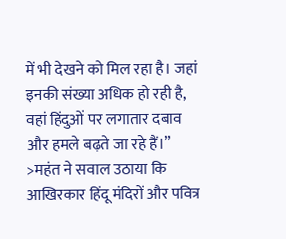में भी देखने को मिल रहा है। जहां इनकी संख्या अधिक हो रही है, वहां हिंदुओं पर लगातार दबाव और हमले बढ़ते जा रहे हैं।”
>महंत ने सवाल उठाया कि आखिरकार हिंदू मंदिरों और पवित्र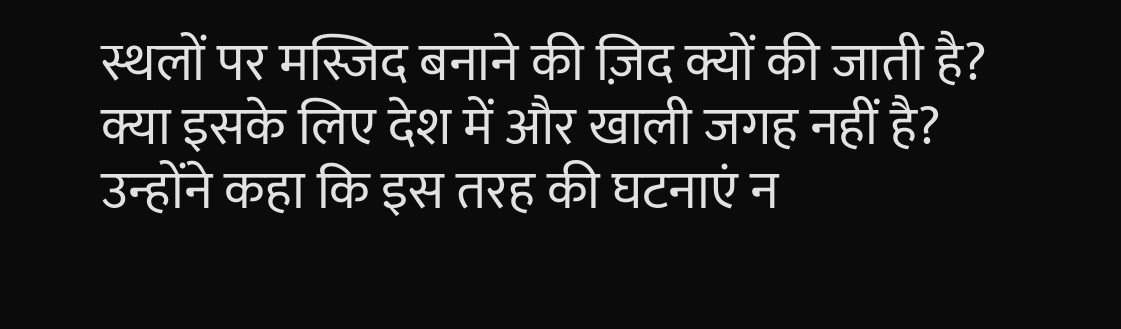स्थलों पर मस्जिद बनाने की ज़िद क्यों की जाती है? क्या इसके लिए देश में और खाली जगह नहीं है? उन्होंने कहा कि इस तरह की घटनाएं न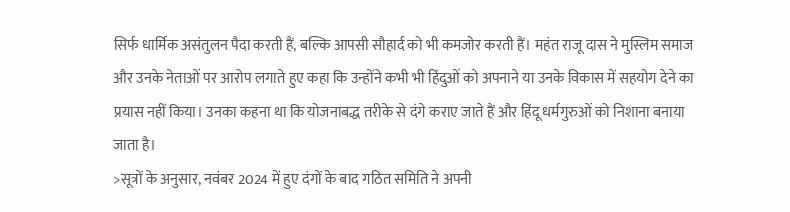सिर्फ धार्मिक असंतुलन पैदा करती हैं, बल्कि आपसी सौहार्द को भी कमजोर करती हैं। महंत राजू दास ने मुस्लिम समाज और उनके नेताओं पर आरोप लगाते हुए कहा कि उन्होंने कभी भी हिंदुओं को अपनाने या उनके विकास में सहयोग देने का प्रयास नहीं किया। उनका कहना था कि योजनाबद्ध तरीके से दंगे कराए जाते हैं और हिंदू धर्मगुरुओं को निशाना बनाया जाता है।
>सूत्रों के अनुसार, नवंबर 2024 में हुए दंगों के बाद गठित समिति ने अपनी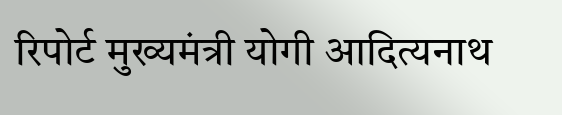रिपोर्ट मुख्यमंत्री योगी आदित्यनाथ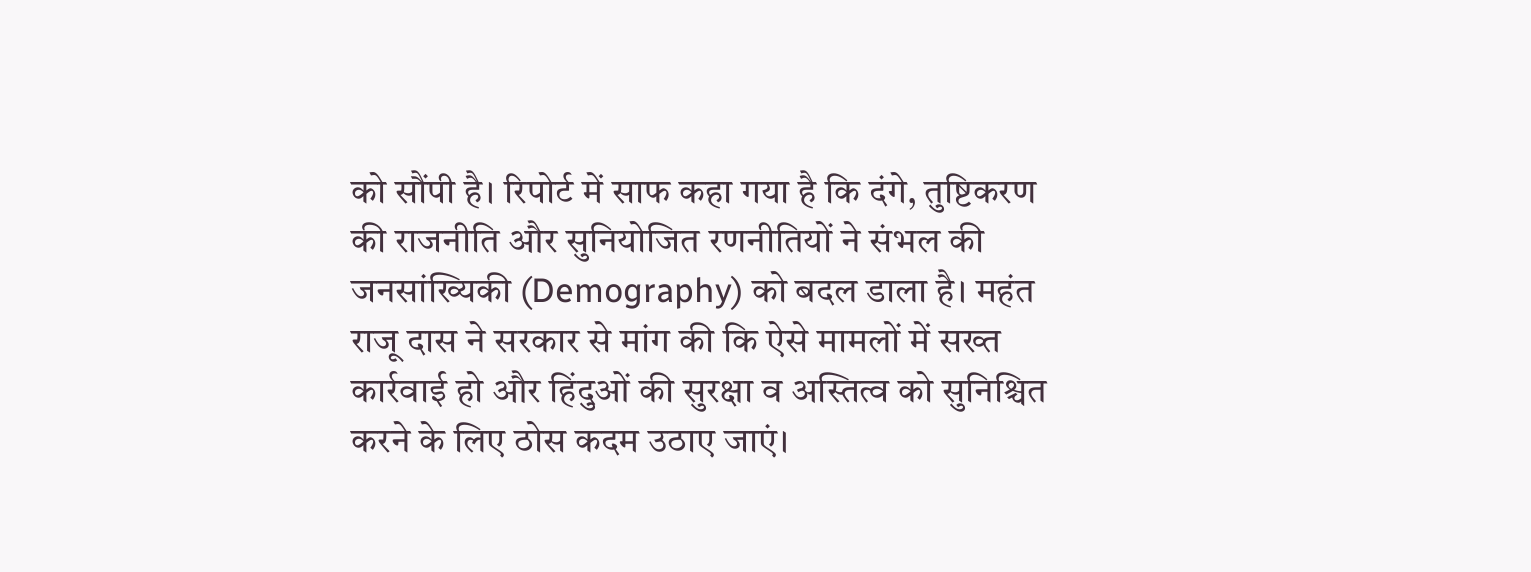को सौंपी है। रिपोर्ट में साफ कहा गया है कि दंगे, तुष्टिकरण की राजनीति और सुनियोजित रणनीतियों ने संभल की जनसांख्यिकी (Demography) को बदल डाला है। महंत राजू दास ने सरकार से मांग की कि ऐसे मामलों में सख्त कार्रवाई हो और हिंदुओं की सुरक्षा व अस्तित्व को सुनिश्चित करने के लिए ठोस कदम उठाए जाएं।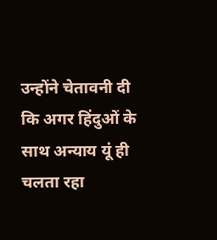उन्होंने चेतावनी दी कि अगर हिंदुओं के साथ अन्याय यूं ही चलता रहा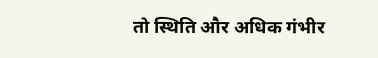तो स्थिति और अधिक गंभीर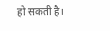हो सकती है।